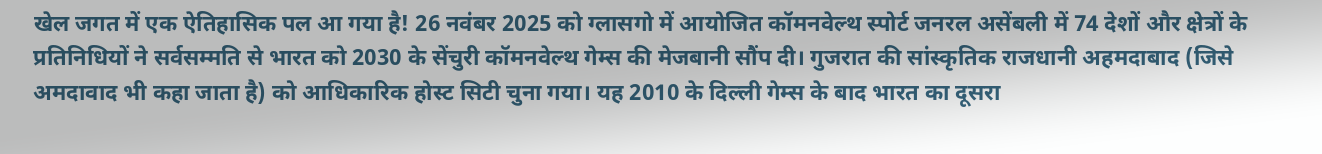खेल जगत में एक ऐतिहासिक पल आ गया है! 26 नवंबर 2025 को ग्लासगो में आयोजित कॉमनवेल्थ स्पोर्ट जनरल असेंबली में 74 देशों और क्षेत्रों के प्रतिनिधियों ने सर्वसम्मति से भारत को 2030 के सेंचुरी कॉमनवेल्थ गेम्स की मेजबानी सौंप दी। गुजरात की सांस्कृतिक राजधानी अहमदाबाद (जिसे अमदावाद भी कहा जाता है) को आधिकारिक होस्ट सिटी चुना गया। यह 2010 के दिल्ली गेम्स के बाद भारत का दूसरा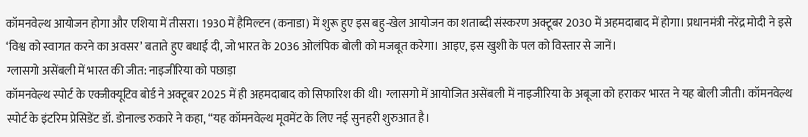कॉमनवेल्थ आयोजन होगा और एशिया में तीसरा। 1930 में हैमिल्टन (कनाडा) में शुरू हुए इस बहु-खेल आयोजन का शताब्दी संस्करण अक्टूबर 2030 में अहमदाबाद में होगा। प्रधानमंत्री नरेंद्र मोदी ने इसे ‘विश्व को स्वागत करने का अवसर’ बताते हुए बधाई दी, जो भारत के 2036 ओलंपिक बोली को मजबूत करेगा। आइए, इस खुशी के पल को विस्तार से जानें।
ग्लासगो असेंबली में भारत की जीत: नाइजीरिया को पछाड़ा
कॉमनवेल्थ स्पोर्ट के एक्जीक्यूटिव बोर्ड ने अक्टूबर 2025 में ही अहमदाबाद को सिफारिश की थी। ग्लासगो में आयोजित असेंबली में नाइजीरिया के अबूजा को हराकर भारत ने यह बोली जीती। कॉमनवेल्थ स्पोर्ट के इंटरिम प्रेसिडेंट डॉ. डोनाल्ड रुकारे ने कहा, “यह कॉमनवेल्थ मूवमेंट के लिए नई सुनहरी शुरुआत है।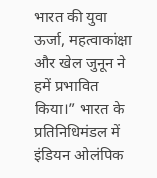भारत की युवा ऊर्जा, महत्वाकांक्षा और खेल जुनून ने हमें प्रभावित किया।” भारत के प्रतिनिधिमंडल में इंडियन ओलंपिक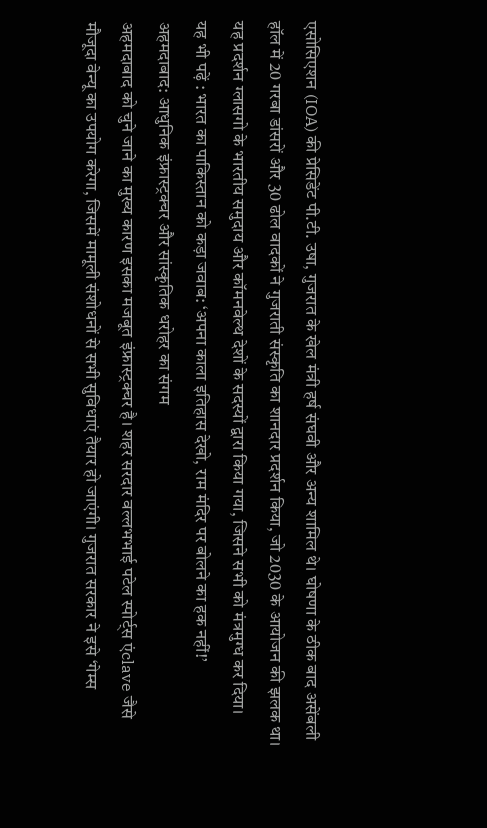एसोसिएशन (IOA) की प्रेसिडेंट पी.टी. उषा, गुजरात के खेल मंत्री हर्ष संघवी और अन्य शामिल थे। घोषणा के ठीक बाद असेंबली हॉल में 20 गरबा डांसरों और 30 ढोल वादकों ने गुजराती संस्कृति का शानदार प्रदर्शन किया, जो 2030 के आयोजन की झलक था। यह प्रदर्शन ग्लासगो के भारतीय समुदाय और कॉमनवेल्थ देशों के सदस्यों द्वारा किया गया, जिसने सभी को मंत्रमुग्ध कर दिया।
यह भी पढ़ें : भारत का पाकिस्तान को कड़ा जवाब: ‘अपना काला इतिहास देखो, राम मंदिर पर बोलने का हक नहीं!’
अहमदाबाद: आधुनिक इंफ्रास्ट्रक्चर और सांस्कृतिक धरोहर का संगम
अहमदाबाद को चुने जाने का मुख्य कारण इसका मजबूत इंफ्रास्ट्रक्चर है। शहर सरदार वल्लभभाई पटेल स्पोर्ट्स एंclave जैसे मौजूदा वेन्यू का उपयोग करेगा, जिसमें मामूली संशोधनों से सभी सुविधाएं तैयार हो जाएंगी। गुजरात सरकार ने इसे ‘गेम्स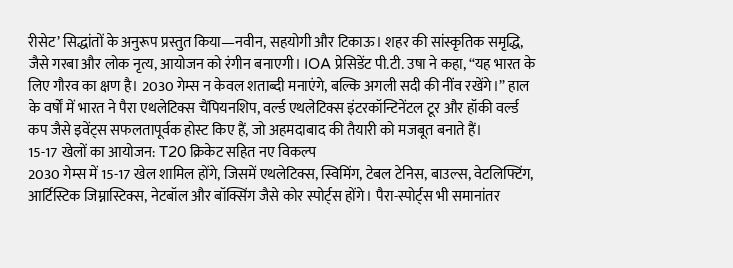रीसेट’ सिद्धांतों के अनुरूप प्रस्तुत किया—नवीन, सहयोगी और टिकाऊ। शहर की सांस्कृतिक समृद्धि, जैसे गरबा और लोक नृत्य, आयोजन को रंगीन बनाएगी। IOA प्रेसिडेंट पी.टी. उषा ने कहा, “यह भारत के लिए गौरव का क्षण है। 2030 गेम्स न केवल शताब्दी मनाएंगे, बल्कि अगली सदी की नींव रखेंगे।” हाल के वर्षों में भारत ने पैरा एथलेटिक्स चैंपियनशिप, वर्ल्ड एथलेटिक्स इंटरकॉन्टिनेंटल टूर और हॉकी वर्ल्ड कप जैसे इवेंट्स सफलतापूर्वक होस्ट किए हैं, जो अहमदाबाद की तैयारी को मजबूत बनाते हैं।
15-17 खेलों का आयोजन: T20 क्रिकेट सहित नए विकल्प
2030 गेम्स में 15-17 खेल शामिल होंगे, जिसमें एथलेटिक्स, स्विमिंग, टेबल टेनिस, बाउल्स, वेटलिफ्टिंग, आर्टिस्टिक जिम्नास्टिक्स, नेटबॉल और बॉक्सिंग जैसे कोर स्पोर्ट्स होंगे। पैरा-स्पोर्ट्स भी समानांतर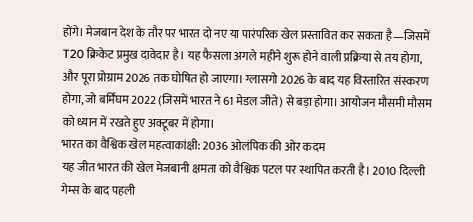होंगे। मेजबान देश के तौर पर भारत दो नए या पारंपरिक खेल प्रस्तावित कर सकता है—जिसमें T20 क्रिकेट प्रमुख दावेदार है। यह फैसला अगले महीने शुरू होने वाली प्रक्रिया से तय होगा, और पूरा प्रोग्राम 2026 तक घोषित हो जाएगा। ग्लासगो 2026 के बाद यह विस्तारित संस्करण होगा, जो बर्मिंघम 2022 (जिसमें भारत ने 61 मेडल जीते) से बड़ा होगा। आयोजन मौसमी मौसम को ध्यान में रखते हुए अक्टूबर में होगा।
भारत का वैश्विक खेल महत्वाकांक्षी: 2036 ओलंपिक की ओर कदम
यह जीत भारत की खेल मेजबानी क्षमता को वैश्विक पटल पर स्थापित करती है। 2010 दिल्ली गेम्स के बाद पहली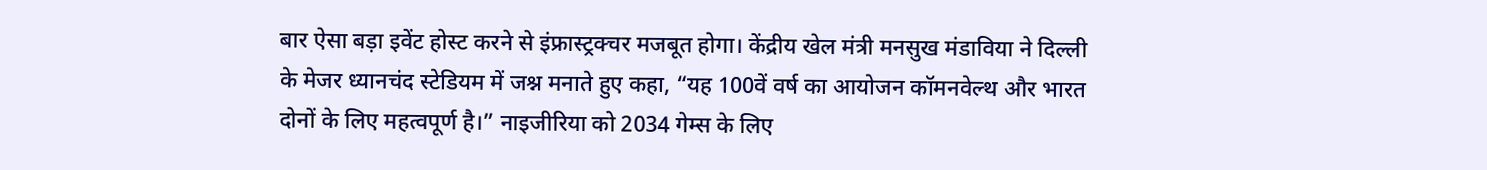बार ऐसा बड़ा इवेंट होस्ट करने से इंफ्रास्ट्रक्चर मजबूत होगा। केंद्रीय खेल मंत्री मनसुख मंडाविया ने दिल्ली के मेजर ध्यानचंद स्टेडियम में जश्न मनाते हुए कहा, “यह 100वें वर्ष का आयोजन कॉमनवेल्थ और भारत दोनों के लिए महत्वपूर्ण है।” नाइजीरिया को 2034 गेम्स के लिए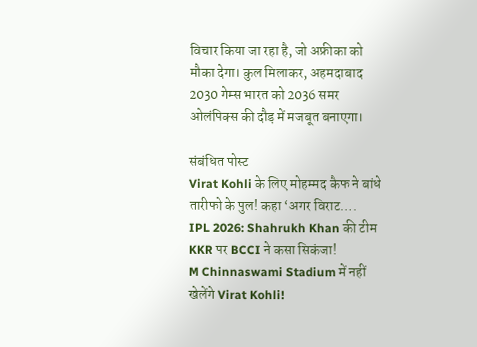विचार किया जा रहा है, जो अफ्रीका को मौका देगा। कुल मिलाकर, अहमदाबाद 2030 गेम्स भारत को 2036 समर ओलंपिक्स की दौड़ में मजबूत बनाएगा।

संबंधित पोस्ट
Virat Kohli के लिए मोहम्मद कैफ ने बांधे तारीफो के पुल! कहा ‘अगर विराट….
IPL 2026: Shahrukh Khan की टीम KKR पर BCCI ने कसा सिकंजा!
M Chinnaswami Stadium में नहीं खेलेंगे Virat Kohli!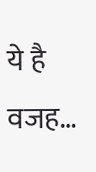ये है वजह…